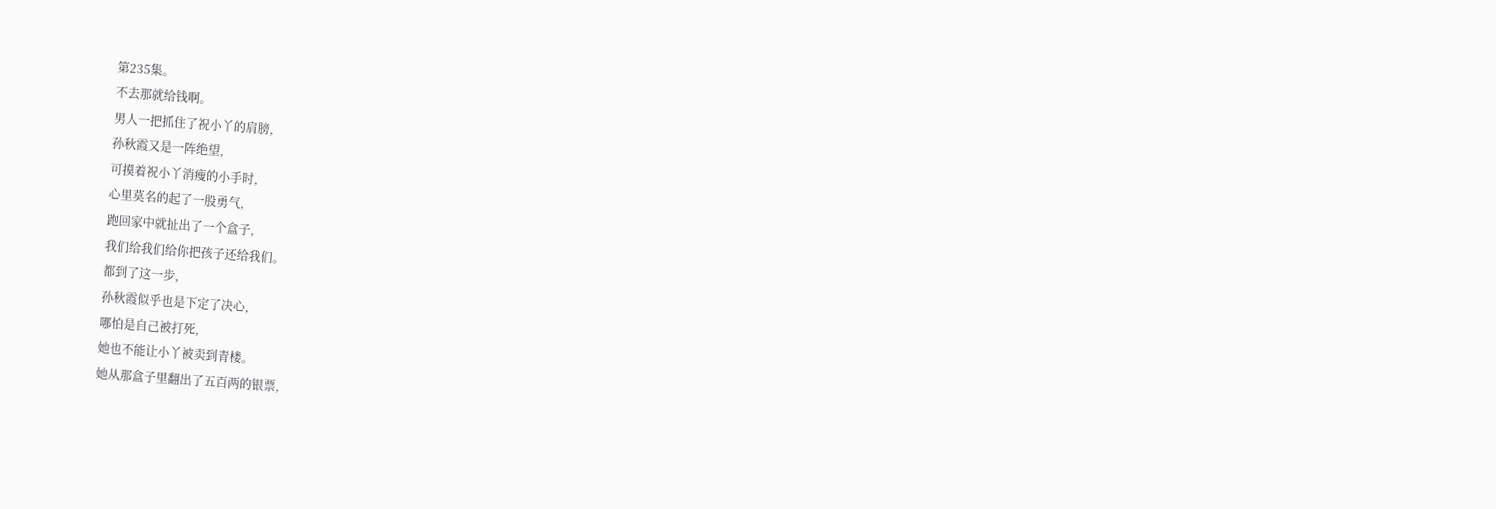第235集。
不去那就给钱啊。
男人一把抓住了祝小丫的肩膀,
孙秋霞又是一阵绝望,
可摸着祝小丫消瘦的小手时,
心里莫名的起了一股勇气,
跑回家中就扯出了一个盒子,
我们给我们给你把孩子还给我们。
都到了这一步,
孙秋霞似乎也是下定了决心,
哪怕是自己被打死,
她也不能让小丫被卖到青楼。
她从那盒子里翻出了五百两的银票,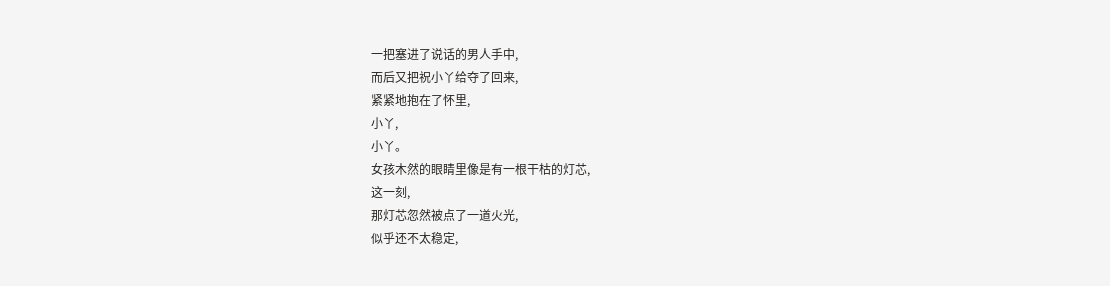一把塞进了说话的男人手中,
而后又把祝小丫给夺了回来,
紧紧地抱在了怀里,
小丫,
小丫。
女孩木然的眼睛里像是有一根干枯的灯芯,
这一刻,
那灯芯忽然被点了一道火光,
似乎还不太稳定,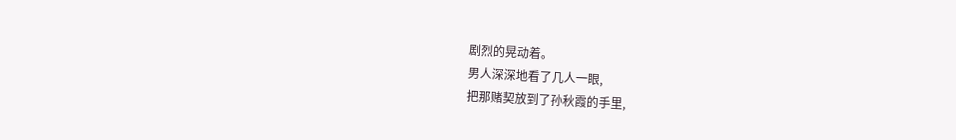剧烈的晃动着。
男人深深地看了几人一眼,
把那赌契放到了孙秋霞的手里,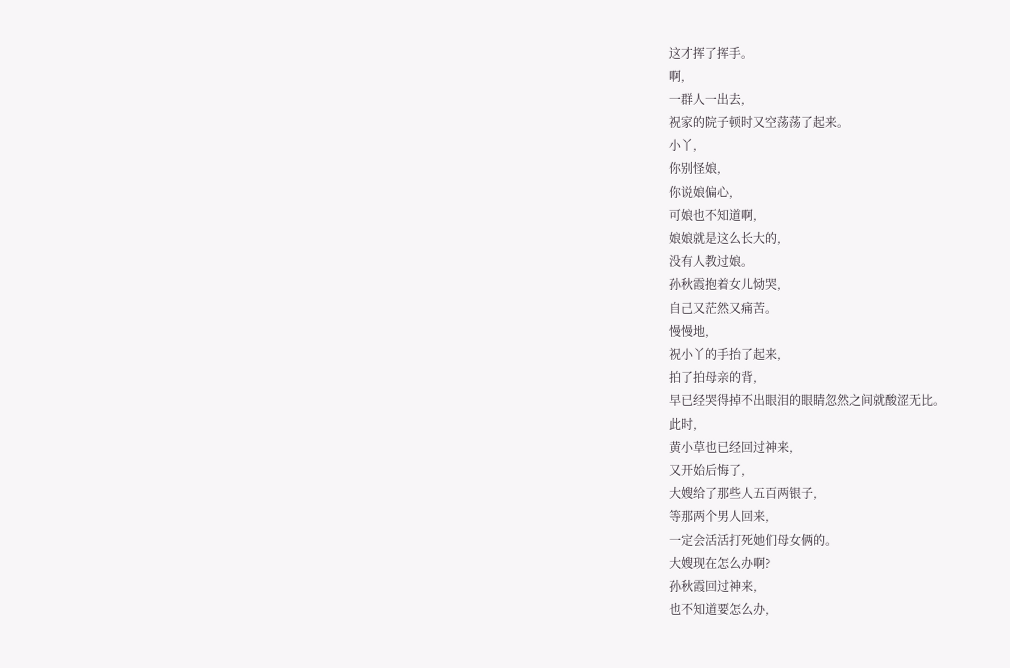这才挥了挥手。
啊,
一群人一出去,
祝家的院子顿时又空荡荡了起来。
小丫,
你别怪娘,
你说娘偏心,
可娘也不知道啊,
娘娘就是这么长大的,
没有人教过娘。
孙秋霞抱着女儿恸哭,
自己又茫然又痛苦。
慢慢地,
祝小丫的手抬了起来,
拍了拍母亲的背,
早已经哭得掉不出眼泪的眼睛忽然之间就酸涩无比。
此时,
黄小草也已经回过神来,
又开始后悔了,
大嫂给了那些人五百两银子,
等那两个男人回来,
一定会活活打死她们母女俩的。
大嫂现在怎么办啊?
孙秋霞回过神来,
也不知道要怎么办,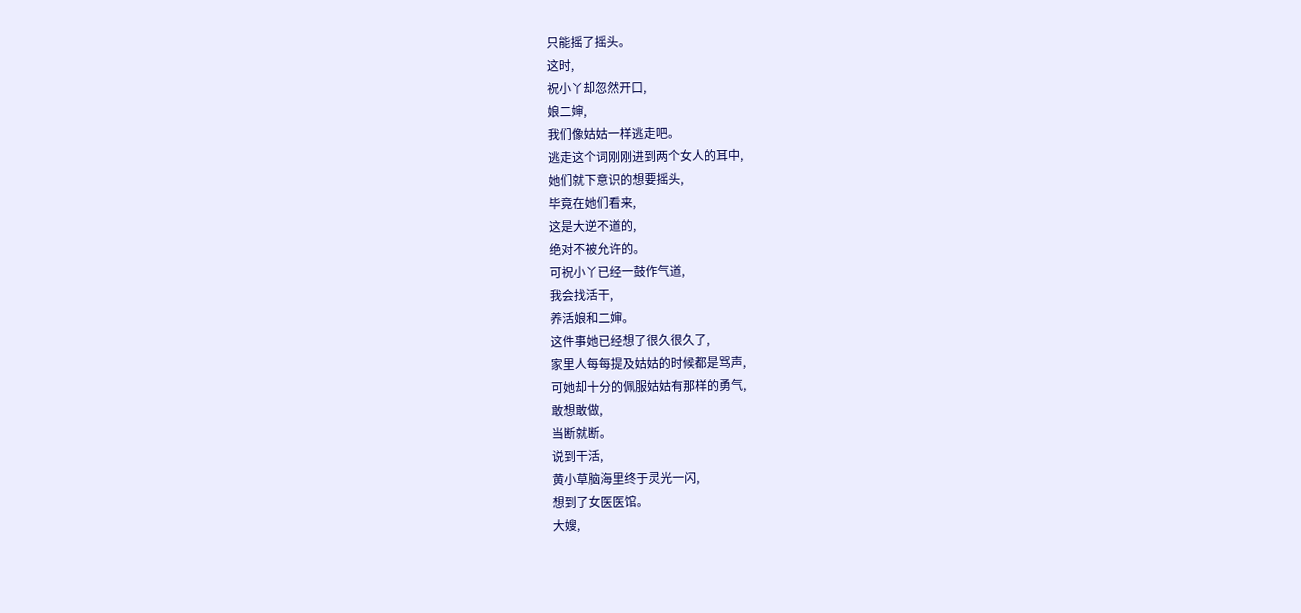只能摇了摇头。
这时,
祝小丫却忽然开口,
娘二婶,
我们像姑姑一样逃走吧。
逃走这个词刚刚进到两个女人的耳中,
她们就下意识的想要摇头,
毕竟在她们看来,
这是大逆不道的,
绝对不被允许的。
可祝小丫已经一鼓作气道,
我会找活干,
养活娘和二婶。
这件事她已经想了很久很久了,
家里人每每提及姑姑的时候都是骂声,
可她却十分的佩服姑姑有那样的勇气,
敢想敢做,
当断就断。
说到干活,
黄小草脑海里终于灵光一闪,
想到了女医医馆。
大嫂,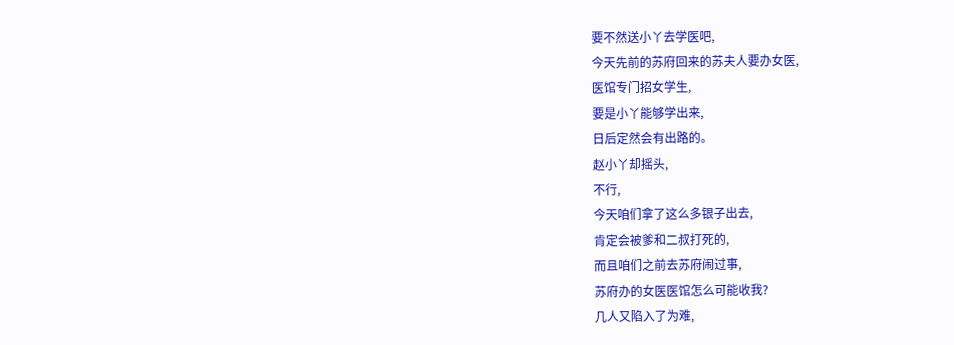要不然送小丫去学医吧,
今天先前的苏府回来的苏夫人要办女医,
医馆专门招女学生,
要是小丫能够学出来,
日后定然会有出路的。
赵小丫却摇头,
不行,
今天咱们拿了这么多银子出去,
肯定会被爹和二叔打死的,
而且咱们之前去苏府闹过事,
苏府办的女医医馆怎么可能收我?
几人又陷入了为难,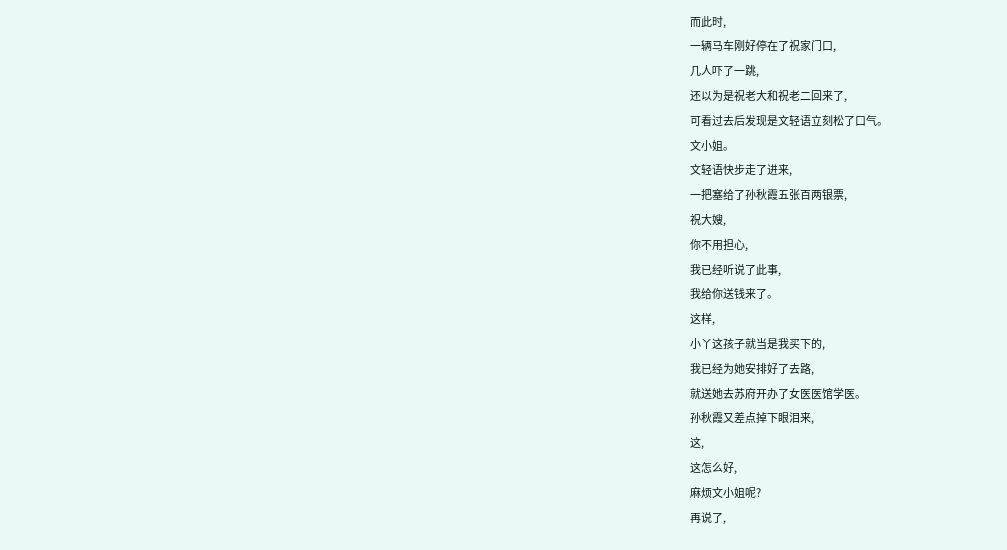而此时,
一辆马车刚好停在了祝家门口,
几人吓了一跳,
还以为是祝老大和祝老二回来了,
可看过去后发现是文轻语立刻松了口气。
文小姐。
文轻语快步走了进来,
一把塞给了孙秋霞五张百两银票,
祝大嫂,
你不用担心,
我已经听说了此事,
我给你送钱来了。
这样,
小丫这孩子就当是我买下的,
我已经为她安排好了去路,
就送她去苏府开办了女医医馆学医。
孙秋霞又差点掉下眼泪来,
这,
这怎么好,
麻烦文小姐呢?
再说了,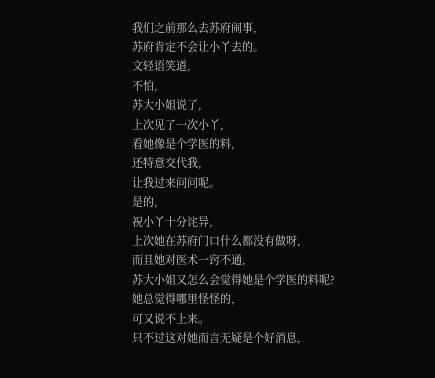我们之前那么去苏府闹事,
苏府肯定不会让小丫去的。
文轻语笑道,
不怕,
苏大小姐说了,
上次见了一次小丫,
看她像是个学医的料,
还特意交代我,
让我过来问问呢。
是的,
祝小丫十分诧异,
上次她在苏府门口什么都没有做呀,
而且她对医术一窍不通,
苏大小姐又怎么会觉得她是个学医的料呢?
她总觉得哪里怪怪的,
可又说不上来。
只不过这对她而言无疑是个好消息,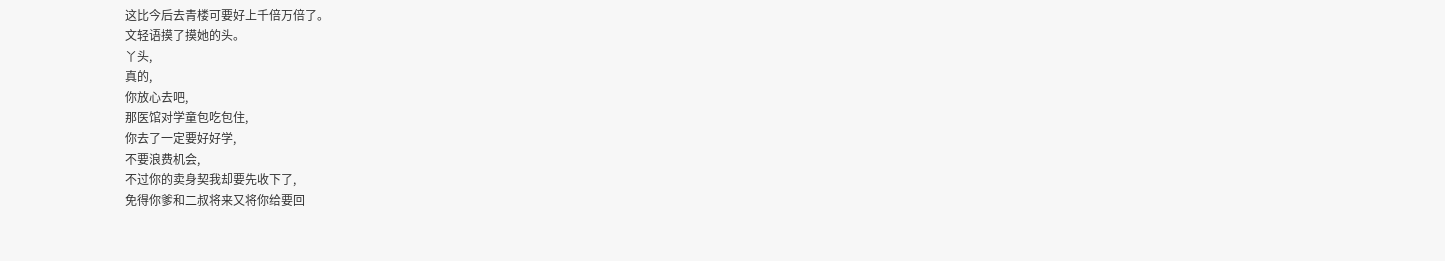这比今后去青楼可要好上千倍万倍了。
文轻语摸了摸她的头。
丫头,
真的,
你放心去吧,
那医馆对学童包吃包住,
你去了一定要好好学,
不要浪费机会,
不过你的卖身契我却要先收下了,
免得你爹和二叔将来又将你给要回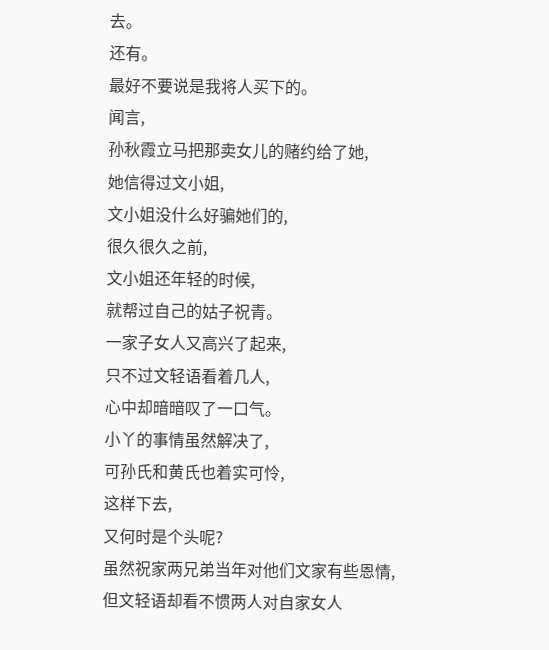去。
还有。
最好不要说是我将人买下的。
闻言,
孙秋霞立马把那卖女儿的赌约给了她,
她信得过文小姐,
文小姐没什么好骗她们的,
很久很久之前,
文小姐还年轻的时候,
就帮过自己的姑子祝青。
一家子女人又高兴了起来,
只不过文轻语看着几人,
心中却暗暗叹了一口气。
小丫的事情虽然解决了,
可孙氏和黄氏也着实可怜,
这样下去,
又何时是个头呢?
虽然祝家两兄弟当年对他们文家有些恩情,
但文轻语却看不惯两人对自家女人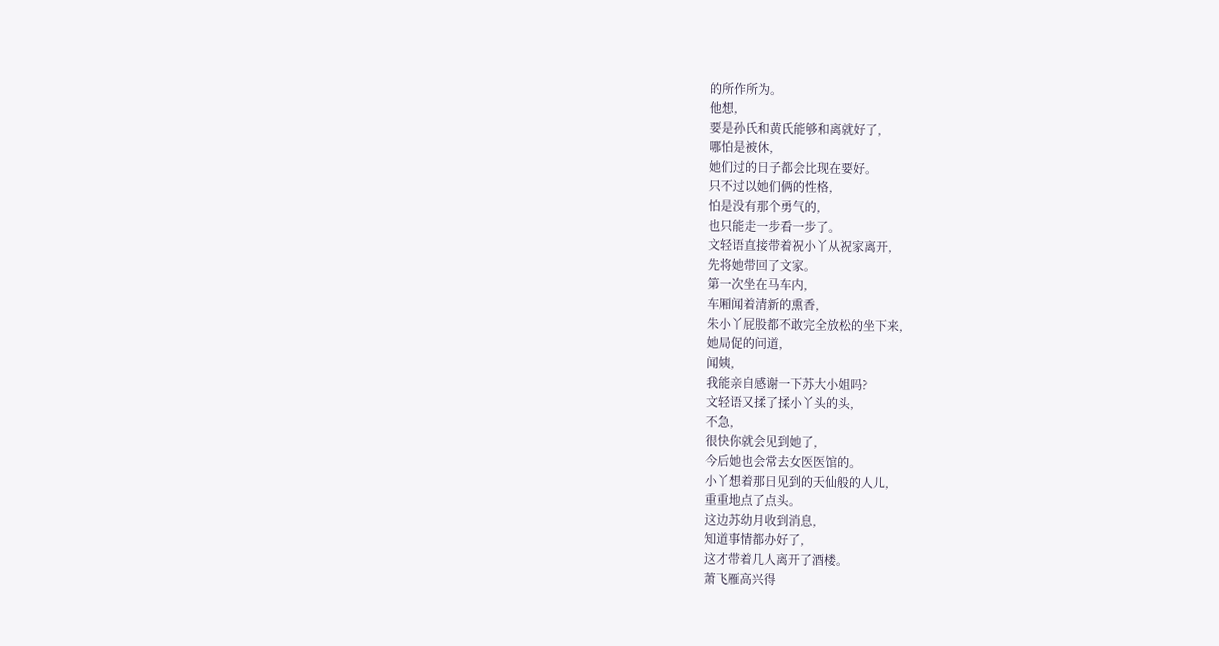的所作所为。
他想,
要是孙氏和黄氏能够和离就好了,
哪怕是被休,
她们过的日子都会比现在要好。
只不过以她们俩的性格,
怕是没有那个勇气的,
也只能走一步看一步了。
文轻语直接带着祝小丫从祝家离开,
先将她带回了文家。
第一次坐在马车内,
车厢闻着清新的熏香,
朱小丫屁股都不敢完全放松的坐下来,
她局促的问道,
闻姨,
我能亲自感谢一下苏大小姐吗?
文轻语又揉了揉小丫头的头,
不急,
很快你就会见到她了,
今后她也会常去女医医馆的。
小丫想着那日见到的天仙般的人儿,
重重地点了点头。
这边苏幼月收到消息,
知道事情都办好了,
这才带着几人离开了酒楼。
萧飞雁高兴得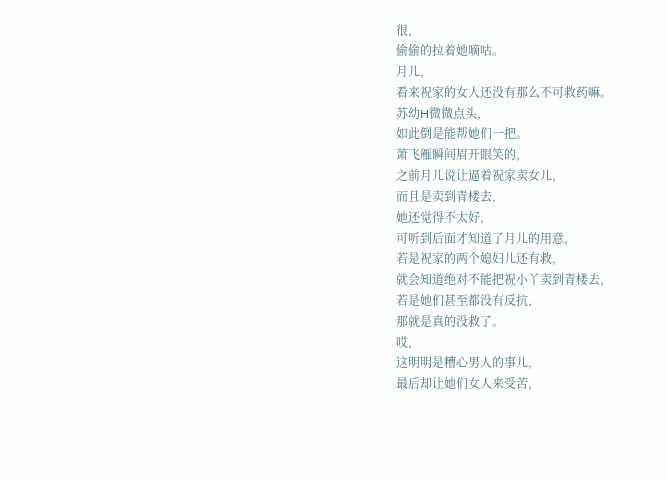很,
偷偷的拉着她嘀咕。
月儿,
看来祝家的女人还没有那么不可救药嘛。
苏幼H微微点头,
如此倒是能帮她们一把。
萧飞雁瞬间眉开眼笑的,
之前月儿说让逼着祝家卖女儿,
而且是卖到青楼去,
她还觉得不太好,
可听到后面才知道了月儿的用意,
若是祝家的两个媳妇儿还有救,
就会知道绝对不能把祝小丫卖到青楼去,
若是她们甚至都没有反抗,
那就是真的没救了。
哎,
这明明是糟心男人的事儿,
最后却让她们女人来受苦,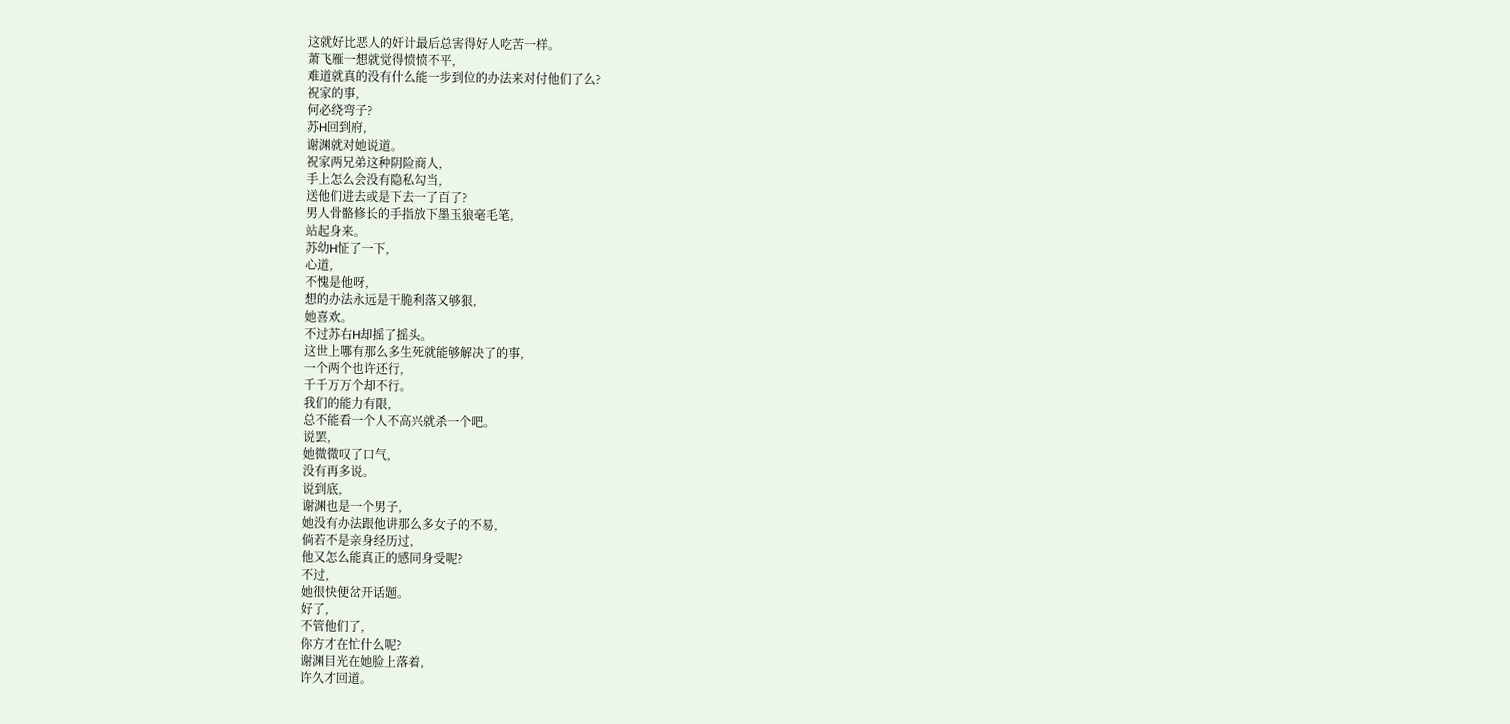这就好比恶人的奸计最后总害得好人吃苦一样。
萧飞雁一想就觉得愤愤不平,
难道就真的没有什么能一步到位的办法来对付他们了么?
祝家的事,
何必绕弯子?
苏H回到府,
谢渊就对她说道。
祝家两兄弟这种阴险商人,
手上怎么会没有隐私勾当,
送他们进去或是下去一了百了?
男人骨骼修长的手指放下墨玉狼毫毛笔,
站起身来。
苏幼H怔了一下,
心道,
不愧是他呀,
想的办法永远是干脆利落又够狠,
她喜欢。
不过苏右H却摇了摇头。
这世上哪有那么多生死就能够解决了的事,
一个两个也许还行,
千千万万个却不行。
我们的能力有限,
总不能看一个人不高兴就杀一个吧。
说罢,
她微微叹了口气,
没有再多说。
说到底,
谢渊也是一个男子,
她没有办法跟他讲那么多女子的不易,
倘若不是亲身经历过,
他又怎么能真正的感同身受呢?
不过,
她很快便岔开话题。
好了,
不管他们了,
你方才在忙什么呢?
谢渊目光在她脸上落着,
许久才回道。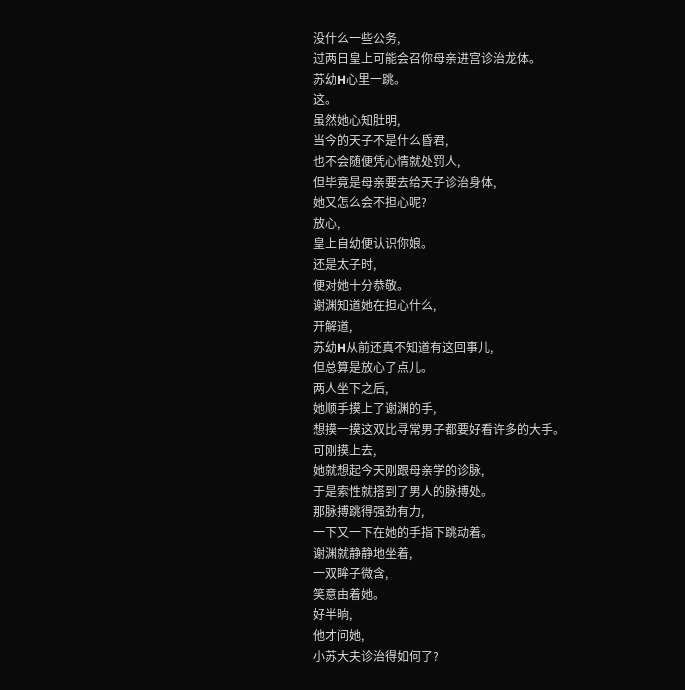没什么一些公务,
过两日皇上可能会召你母亲进宫诊治龙体。
苏幼H心里一跳。
这。
虽然她心知肚明,
当今的天子不是什么昏君,
也不会随便凭心情就处罚人,
但毕竟是母亲要去给天子诊治身体,
她又怎么会不担心呢?
放心,
皇上自幼便认识你娘。
还是太子时,
便对她十分恭敬。
谢渊知道她在担心什么,
开解道,
苏幼H从前还真不知道有这回事儿,
但总算是放心了点儿。
两人坐下之后,
她顺手摸上了谢渊的手,
想摸一摸这双比寻常男子都要好看许多的大手。
可刚摸上去,
她就想起今天刚跟母亲学的诊脉,
于是索性就搭到了男人的脉搏处。
那脉搏跳得强劲有力,
一下又一下在她的手指下跳动着。
谢渊就静静地坐着,
一双眸子微含,
笑意由着她。
好半晌,
他才问她,
小苏大夫诊治得如何了?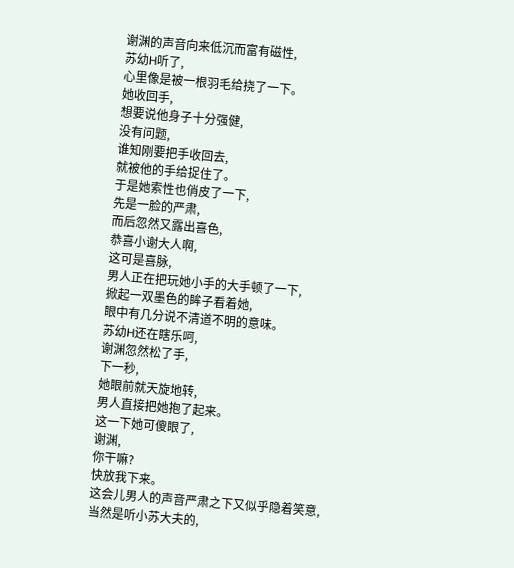谢渊的声音向来低沉而富有磁性,
苏幼H听了,
心里像是被一根羽毛给挠了一下。
她收回手,
想要说他身子十分强健,
没有问题,
谁知刚要把手收回去,
就被他的手给捉住了。
于是她索性也俏皮了一下,
先是一脸的严肃,
而后忽然又露出喜色,
恭喜小谢大人啊,
这可是喜脉,
男人正在把玩她小手的大手顿了一下,
掀起一双墨色的眸子看着她,
眼中有几分说不清道不明的意味。
苏幼H还在瞎乐呵,
谢渊忽然松了手,
下一秒,
她眼前就天旋地转,
男人直接把她抱了起来。
这一下她可傻眼了,
谢渊,
你干嘛?
快放我下来。
这会儿男人的声音严肃之下又似乎隐着笑意,
当然是听小苏大夫的,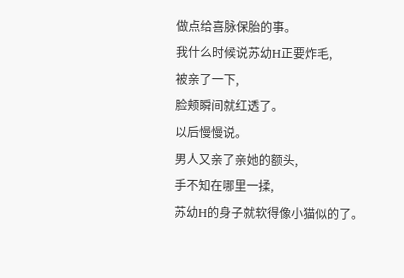做点给喜脉保胎的事。
我什么时候说苏幼H正要炸毛,
被亲了一下,
脸颊瞬间就红透了。
以后慢慢说。
男人又亲了亲她的额头,
手不知在哪里一揉,
苏幼H的身子就软得像小猫似的了。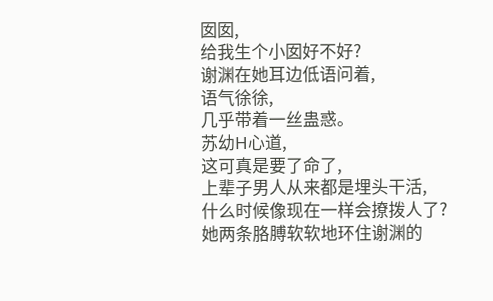囡囡,
给我生个小囡好不好?
谢渊在她耳边低语问着,
语气徐徐,
几乎带着一丝蛊惑。
苏幼H心道,
这可真是要了命了,
上辈子男人从来都是埋头干活,
什么时候像现在一样会撩拨人了?
她两条胳膊软软地环住谢渊的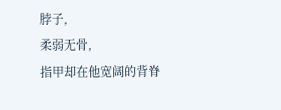脖子,
柔弱无骨,
指甲却在他宽阔的背脊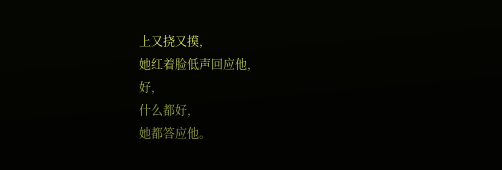上又挠又摸,
她红着脸低声回应他,
好,
什么都好,
她都答应他。